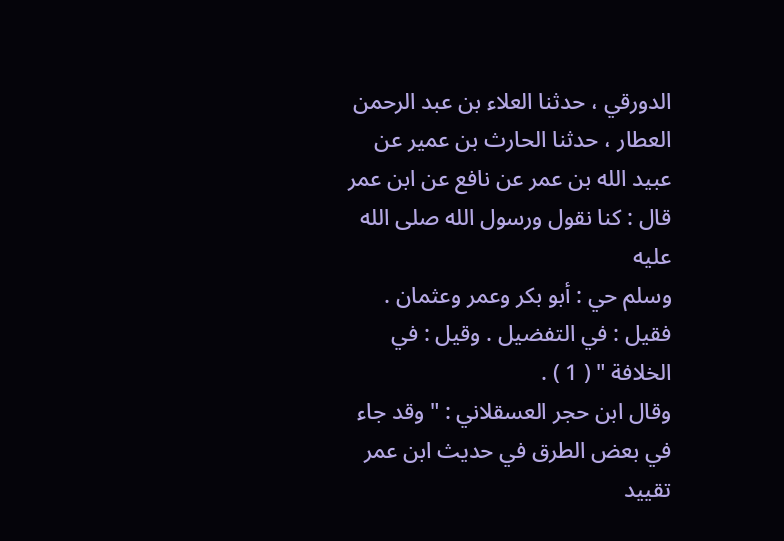الدورقي ، حدثنا العلاء بن عبد الرحمن العطار ، حدثنا الحارث بن عمير عن
عبيد الله بن عمر عن نافع عن ابن عمر قال : كنا نقول ورسول الله صلى الله عليه
وسلم حي : أبو بكر وعمر وعثمان . فقيل : في التفضيل . وقيل : في الخلافة " ( 1 ) .
وقال ابن حجر العسقلاني : " وقد جاء في بعض الطرق في حديث ابن عمر
تقييد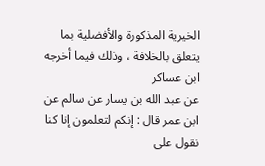الخيرية المذكورة والأفضلية بما يتعلق بالخلافة ، وذلك فيما أخرجه ابن عساكر
عن عبد الله بن يسار عن سالم عن ابن عمر قال : إنكم لتعلمون إنا كنا نقول على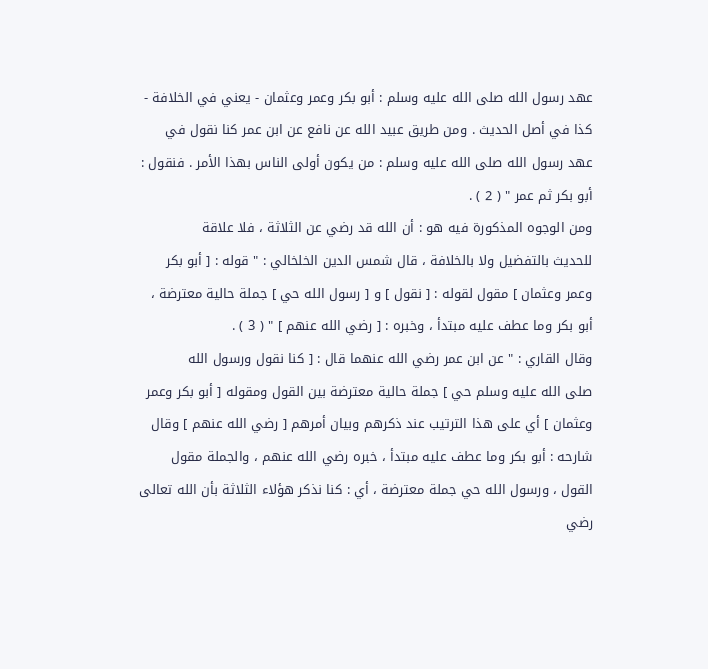عهد رسول الله صلى الله عليه وسلم : أبو بكر وعمر وعثمان - يعني في الخلافة -
كذا في أصل الحديث . ومن طريق عبيد الله عن نافع عن ابن عمر كنا نقول في
عهد رسول الله صلى الله عليه وسلم : من يكون أولى الناس بهذا الأمر . فنقول :
أبو بكر ثم عمر " ( 2 ) .
ومن الوجوه المذكورة فيه هو : أن الله قد رضي عن الثلاثة ، فلا علاقة
للحديث بالتفضيل ولا بالخلافة ، قال شمس الدين الخلخالي : " قوله : [ أبو بكر
وعمر وعثمان ] مقول لقوله : [ نقول ] و [ رسول الله حي ] جملة حالية معترضة ،
أبو بكر وما عطف عليه مبتدأ ، وخبره : [ رضي الله عنهم ] " ( 3 ) .
وقال القاري : " عن ابن عمر رضي الله عنهما قال : [ كنا نقول ورسول الله
صلى الله عليه وسلم حي ] جملة حالية معترضة بين القول ومقوله [ أبو بكر وعمر
وعثمان ] أي على هذا الترتيب عند ذكرهم وبيان أمرهم [ رضي الله عنهم ] وقال
شارحه : أبو بكر وما عطف عليه مبتدأ ، خبره رضي الله عنهم ، والجملة مقول
القول ، ورسول الله حي جملة معترضة ، أي : كنا نذكر هؤلاء الثلاثة بأن الله تعالى
رضي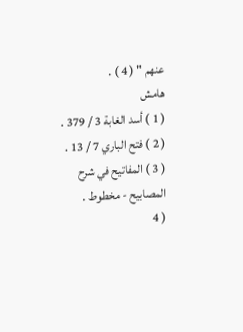عنهم " ( 4 ) .
هامش
( 1 ) أسد الغابة 3 / 379 .
( 2 ) فتح الباري 7 / 13 .
( 3 ) المفاتيح في شرح المصابيح - مخطوط .
( 4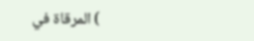) المرقاة في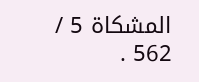المشكاة 5 / 562 .